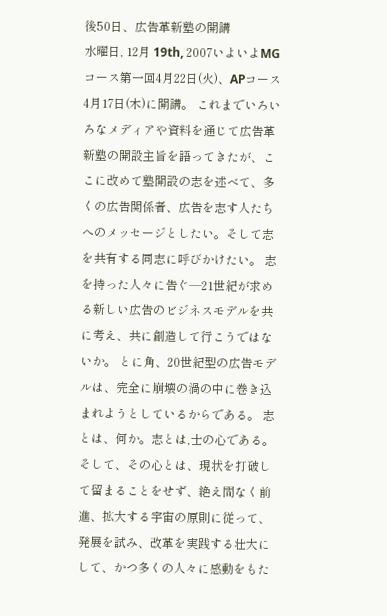後50日、広告革新塾の開講
水曜日, 12月 19th, 2007いよいよMGコース第一回4月22日(火)、APコース4月17日(木)に開講。 これまでいろいろなメディアや資料を通じて広告革新塾の開設主旨を語ってきたが、ここに改めて塾開設の志を述べて、多くの広告関係者、広告を志す人たちへのメッセージとしたい。そして志を共有する同志に呼びかけたい。 志を持った人々に告ぐ―21世紀が求める新しい広告のビジネスモデルを共に考え、共に創造して行こうではないか。 とに角、20世紀型の広告モデルは、完全に崩壊の渦の中に巻き込まれようとしているからである。 志とは、何か。志とは,士の心である。そして、その心とは、現状を打破して留まることをせず、絶え間なく前進、拡大する宇宙の原則に従って、発展を試み、改革を実践する壮大にして、かつ多くの人々に感動をもた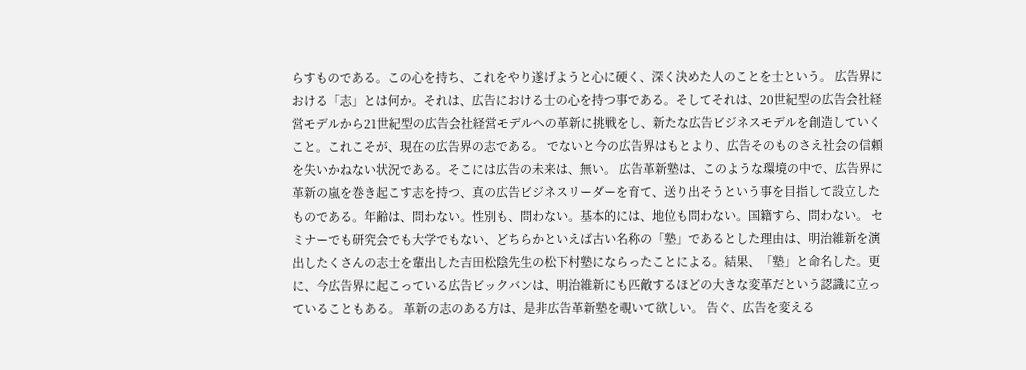らすものである。この心を持ち、これをやり遂げようと心に硬く、深く決めた人のことを士という。 広告界における「志」とは何か。それは、広告における士の心を持つ事である。そしてそれは、20世紀型の広告会社経営モデルから21世紀型の広告会社経営モデルへの革新に挑戦をし、新たな広告ビジネスモデルを創造していくこと。これこそが、現在の広告界の志である。 でないと今の広告界はもとより、広告そのものさえ社会の信頼を失いかねない状況である。そこには広告の未来は、無い。 広告革新塾は、このような環境の中で、広告界に革新の嵐を巻き起こす志を持つ、真の広告ビジネスリーダーを育て、送り出そうという事を目指して設立したものである。年齢は、問わない。性別も、問わない。基本的には、地位も問わない。国籍すら、問わない。 セミナーでも研究会でも大学でもない、どちらかといえば古い名称の「塾」であるとした理由は、明治維新を演出したくさんの志士を輩出した吉田松陰先生の松下村塾にならったことによる。結果、「塾」と命名した。更に、今広告界に起こっている広告ビックバンは、明治維新にも匹敵するほどの大きな変革だという認識に立っていることもある。 革新の志のある方は、是非広告革新塾を覗いて欲しい。 告ぐ、広告を変える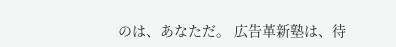のは、あなただ。 広告革新塾は、待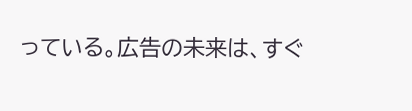っている。広告の未来は、すぐ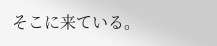そこに来ている。